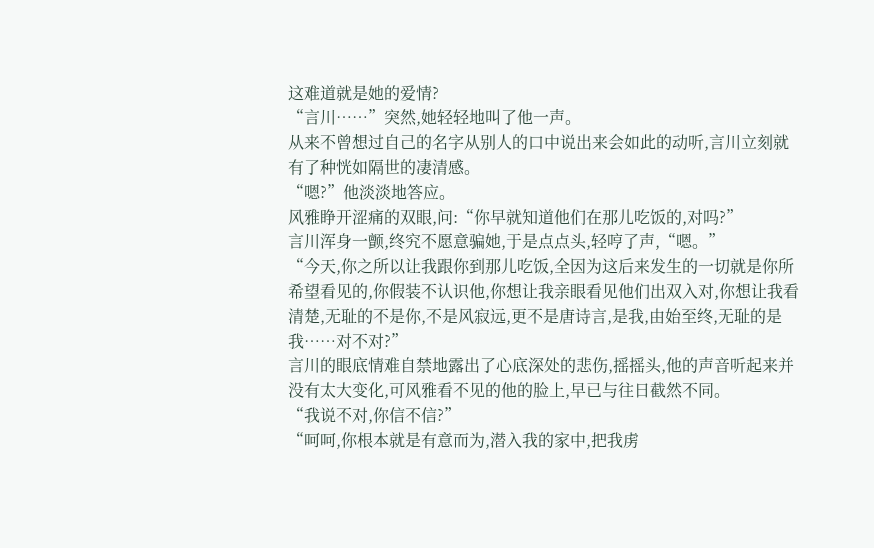这难道就是她的爱情?
“言川……”突然,她轻轻地叫了他一声。
从来不曾想过自己的名字从别人的口中说出来会如此的动听,言川立刻就有了种恍如隔世的凄清感。
“嗯?”他淡淡地答应。
风雅睁开涩痛的双眼,问:“你早就知道他们在那儿吃饭的,对吗?”
言川浑身一颤,终究不愿意骗她,于是点点头,轻哼了声,“嗯。”
“今天,你之所以让我跟你到那儿吃饭,全因为这后来发生的一切就是你所希望看见的,你假装不认识他,你想让我亲眼看见他们出双入对,你想让我看清楚,无耻的不是你,不是风寂远,更不是唐诗言,是我,由始至终,无耻的是我……对不对?”
言川的眼底情难自禁地露出了心底深处的悲伤,摇摇头,他的声音听起来并没有太大变化,可风雅看不见的他的脸上,早已与往日截然不同。
“我说不对,你信不信?”
“呵呵,你根本就是有意而为,潜入我的家中,把我虏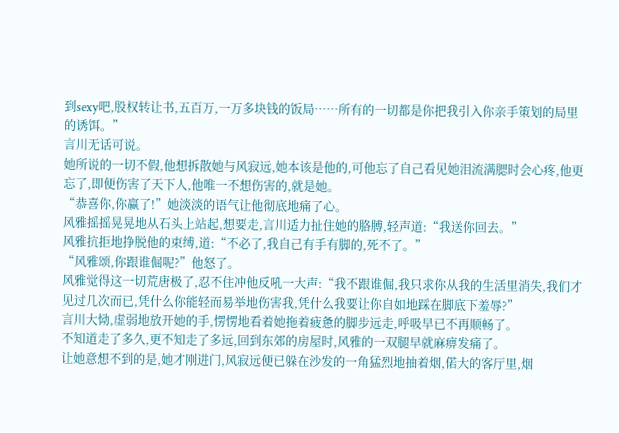到sexy吧,股权转让书,五百万,一万多块钱的饭局……所有的一切都是你把我引入你亲手策划的局里的诱饵。”
言川无话可说。
她所说的一切不假,他想拆散她与风寂远,她本该是他的,可他忘了自己看见她泪流满腮时会心疼,他更忘了,即便伤害了天下人,他唯一不想伤害的,就是她。
“恭喜你,你赢了!”她淡淡的语气让他彻底地痛了心。
风雅摇摇晃晃地从石头上站起,想要走,言川适力扯住她的胳膊,轻声道:“我送你回去。”
风雅抗拒地挣脱他的束缚,道:“不必了,我自己有手有脚的,死不了。”
“风雅颂,你跟谁倔呢?”他怒了。
风雅觉得这一切荒唐极了,忍不住冲他反吼一大声:“我不跟谁倔,我只求你从我的生活里消失,我们才见过几次而已,凭什么你能轻而易举地伤害我,凭什么我要让你自如地踩在脚底下羞辱?”
言川大恸,虚弱地放开她的手,愣愣地看着她拖着疲惫的脚步远走,呼吸早已不再顺畅了。
不知道走了多久,更不知走了多远,回到东郊的房屋时,风雅的一双腿早就麻痹发痛了。
让她意想不到的是,她才刚进门,风寂远便已躲在沙发的一角猛烈地抽着烟,偌大的客厅里,烟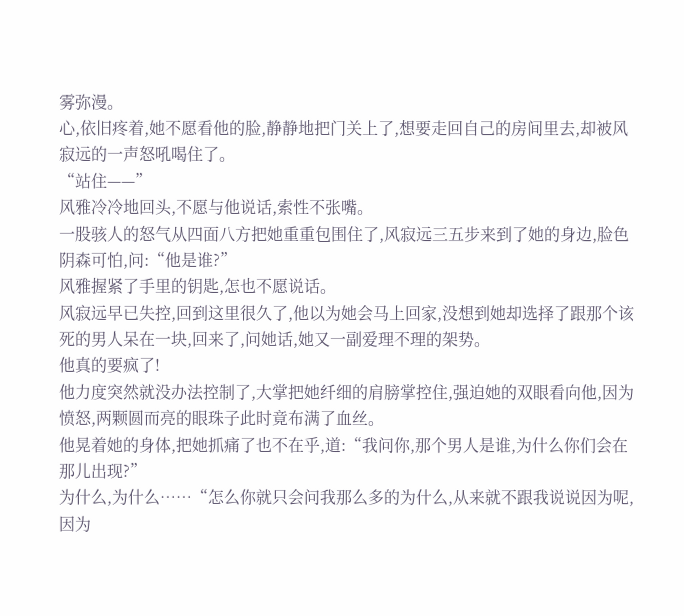雾弥漫。
心,依旧疼着,她不愿看他的脸,静静地把门关上了,想要走回自己的房间里去,却被风寂远的一声怒吼喝住了。
“站住——”
风雅冷冷地回头,不愿与他说话,索性不张嘴。
一股骇人的怒气从四面八方把她重重包围住了,风寂远三五步来到了她的身边,脸色阴森可怕,问:“他是谁?”
风雅握紧了手里的钥匙,怎也不愿说话。
风寂远早已失控,回到这里很久了,他以为她会马上回家,没想到她却选择了跟那个该死的男人呆在一块,回来了,问她话,她又一副爱理不理的架势。
他真的要疯了!
他力度突然就没办法控制了,大掌把她纤细的肩膀掌控住,强迫她的双眼看向他,因为愤怒,两颗圆而亮的眼珠子此时竟布满了血丝。
他晃着她的身体,把她抓痛了也不在乎,道:“我问你,那个男人是谁,为什么你们会在那儿出现?”
为什么,为什么……“怎么你就只会问我那么多的为什么,从来就不跟我说说因为呢,因为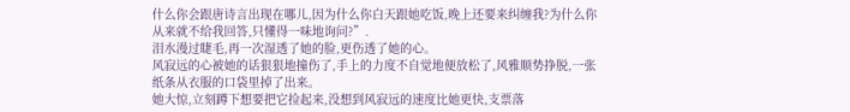什么你会跟唐诗言出现在哪儿,因为什么你白天跟她吃饭,晚上还要来纠缠我?为什么你从来就不给我回答,只懂得一味地询问?”.
泪水漫过睫毛,再一次湿透了她的脸,更伤透了她的心。
风寂远的心被她的话狠狠地撞伤了,手上的力度不自觉地便放松了,风雅顺势挣脱,一张纸条从衣服的口袋里掉了出来。
她大惊,立刻蹲下想要把它捡起来,没想到风寂远的速度比她更快,支票落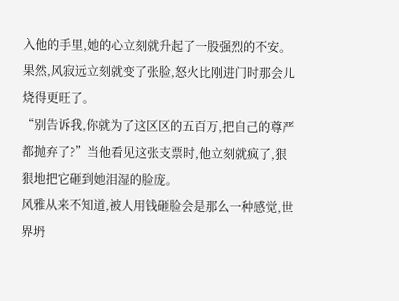入他的手里,她的心立刻就升起了一股强烈的不安。
果然,风寂远立刻就变了张脸,怒火比刚进门时那会儿烧得更旺了。
“别告诉我,你就为了这区区的五百万,把自己的尊严都抛弃了?”当他看见这张支票时,他立刻就疯了,狠狠地把它砸到她泪湿的脸庞。
风雅从来不知道,被人用钱砸脸会是那么一种感觉,世界坍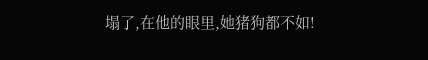塌了,在他的眼里,她猪狗都不如!